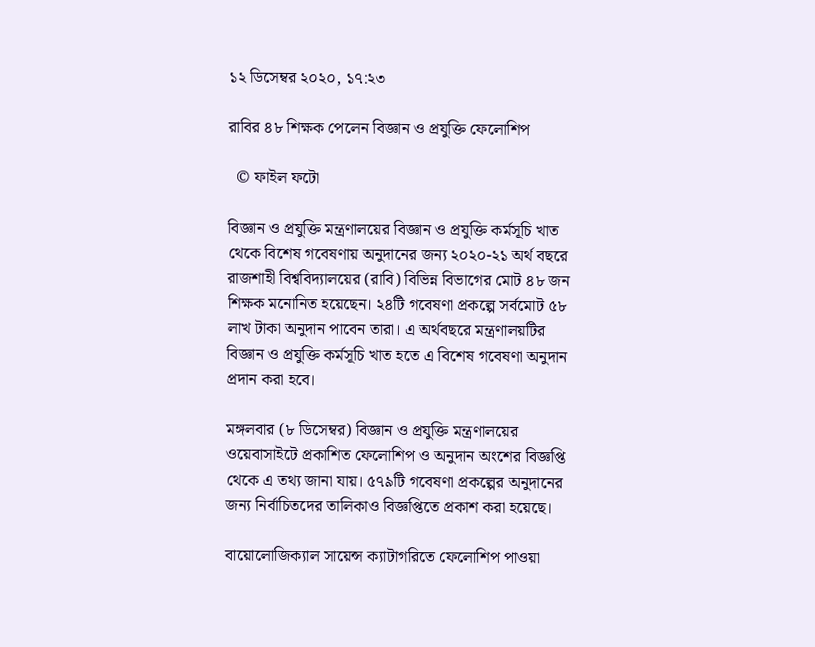১২ ডিসেম্বর ২০২০, ১৭:২৩

রাবির ৪৮ শিক্ষক পেলেন বিজ্ঞান ও প্রযুক্তি ফেলোশিপ

  © ফাইল ফটো

বিজ্ঞান ও প্রযুক্তি মন্ত্রণালয়ের বিজ্ঞান ও প্রযুক্তি কর্মসূচি খাত থেকে বিশেষ গবেষণায় অনুদানের জন্য ২০২০-২১ অর্থ বছরে রাজশাহী বিশ্ববিদ্যালয়ের (রাবি) বিভিন্ন বিভাগের মোট ৪৮ জন শিক্ষক মনোনিত হয়েছেন। ২৪টি গবেষণা প্রকল্পে সর্বমোট ৫৮ লাখ টাকা অনুদান পাবেন তারা। এ অর্থবছরে মন্ত্রণালয়টির বিজ্ঞান ও প্রযুক্তি কর্মসূচি খাত হতে এ বিশেষ গবেষণা অনুদান প্রদান করা হবে।

মঙ্গলবার (৮ ডিসেম্বর) বিজ্ঞান ও প্রযুক্তি মন্ত্রণালয়ের ওয়েবাসাইটে প্রকাশিত ফেলোশিপ ও অনুদান অংশের বিজ্ঞপ্তি থেকে এ তথ্য জানা যায়। ৫৭৯টি গবেষণা প্রকল্পের অনুদানের জন্য নির্বাচিতদের তালিকাও বিজ্ঞপ্তিতে প্রকাশ করা হয়েছে।

বায়োলোজিক্যাল সায়েন্স ক্যাটাগরিতে ফেলোশিপ পাওয়া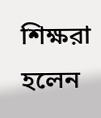শিক্ষরা হলেন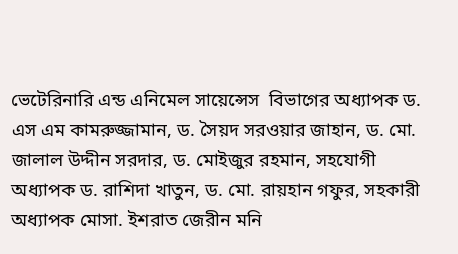ভেটেরিনারি এন্ড এনিমেল সায়েন্সেস  বিভাগের অধ্যাপক ড. এস এম কামরুজ্জামান, ড. সৈয়দ সরওয়ার জাহান, ড. মো. জালাল উদ্দীন সরদার, ড. মোইজুর রহমান, সহযোগী অধ্যাপক ড. রাশিদা খাতুন, ড. মো. রায়হান গফুর, সহকারী অধ্যাপক মোসা. ইশরাত জেরীন মনি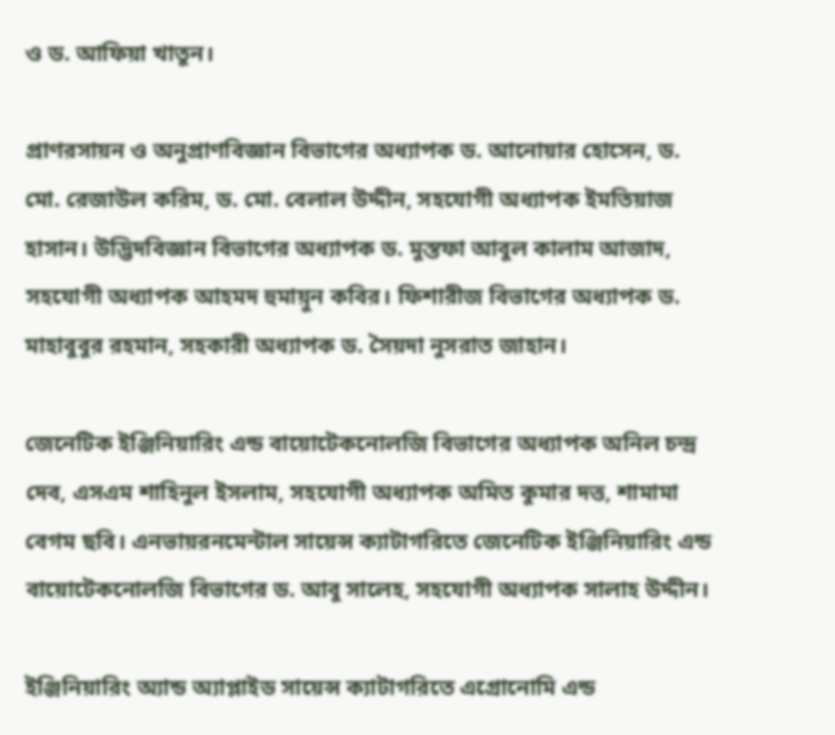ও ড. আফিয়া খাতুন।

প্রাণরসায়ন ও অনুপ্রাণবিজ্ঞান বিভাগের অধ্যাপক ড. আনোয়ার হোসেন, ড. মো. রেজাউল করিম, ড. মো. বেলাল উদ্দীন, সহযোগী অধ্যাপক ইমতিয়াজ হাসান। উদ্ভিদবিজ্ঞান বিভাগের অধ্যাপক ড. মুস্তফা আবুল কালাম আজাদ, সহযোগী অধ্যাপক আহমদ হুমায়ুন কবির। ফিশারীজ বিভাগের অধ্যাপক ড. মাহাবুবুর রহমান, সহকারী অধ্যাপক ড. সৈয়দা নুসরাত জাহান।

জেনেটিক ইঞ্জিনিয়ারিং এন্ড বায়োটেকনোলজি বিভাগের অধ্যাপক অনিল চন্দ্র দেব, এসএম শাহিনুল ইসলাম, সহযোগী অধ্যাপক অমিত কুমার দত্ত, শামামা বেগম ছবি। এনভায়রনমেন্টাল সায়েন্স ক্যাটাগরিতে জেনেটিক ইঞ্জিনিয়ারিং এন্ড বায়োটেকনোলজি বিভাগের ড. আবু সালেহ, সহযোগী অধ্যাপক সালাহ উদ্দীন।

ইঞ্জিনিয়ারিং অ্যান্ড অ্যাপ্লাইড সায়েন্স ক্যাটাগরিতে এগ্রোনোমি এন্ড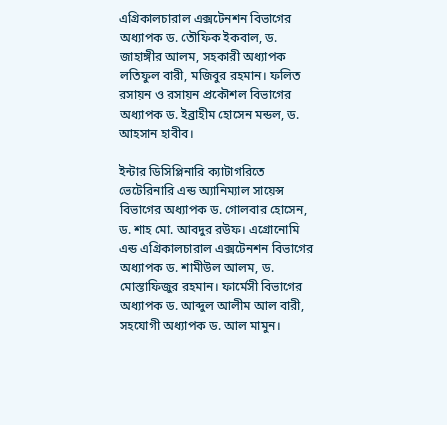এগ্রিকালচারাল এক্সটেনশন বিভাগের অধ্যাপক ড. তৌফিক ইকবাল, ড. জাহাঙ্গীর আলম, সহকারী অধ্যাপক লতিফুল বারী, মজিবুর রহমান। ফলিত রসায়ন ও রসায়ন প্রকৌশল বিভাগের অধ্যাপক ড. ইব্রাহীম হোসেন মন্ডল, ড. আহসান হাবীব।

ইন্টার ডিসিপ্লিনারি ক্যাটাগরিতে ভেটেরিনারি এন্ড অ্যানিম্যাল সায়েন্স  বিভাগের অধ্যাপক ড. গোলবার হোসেন, ড. শাহ মো. আবদুর রউফ। এগ্রোনোমি এন্ড এগ্রিকালচারাল এক্সটেনশন বিভাগের অধ্যাপক ড. শামীউল আলম, ড. মোস্তাফিজুর রহমান। ফার্মেসী বিভাগের অধ্যাপক ড. আব্দুল আলীম আল বারী, সহযোগী অধ্যাপক ড. আল মামুন।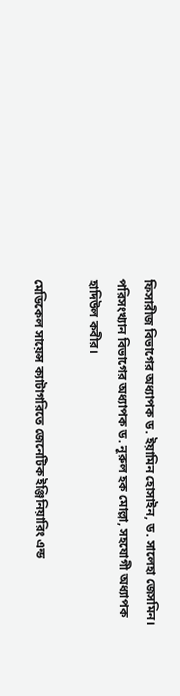ফিসারীজ বিভাগের অধ্যাপক ড. ইয়ামিন হোসাইন, ড. সালেহা জেসমিন। পরিসংখ্যান বিভাগের অধ্যাপক ড. নূরুল হক মোল্লা, সহযোগী অধ্যাপক হাদিউল কবীর।

মেডিকেল সায়েন্স ক্যাটাগরিতে জেনেটিক ইঞ্জিনিয়ারিং এন্ড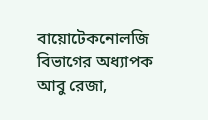বায়োটেকনোলজি বিভাগের অধ্যাপক আবু রেজা,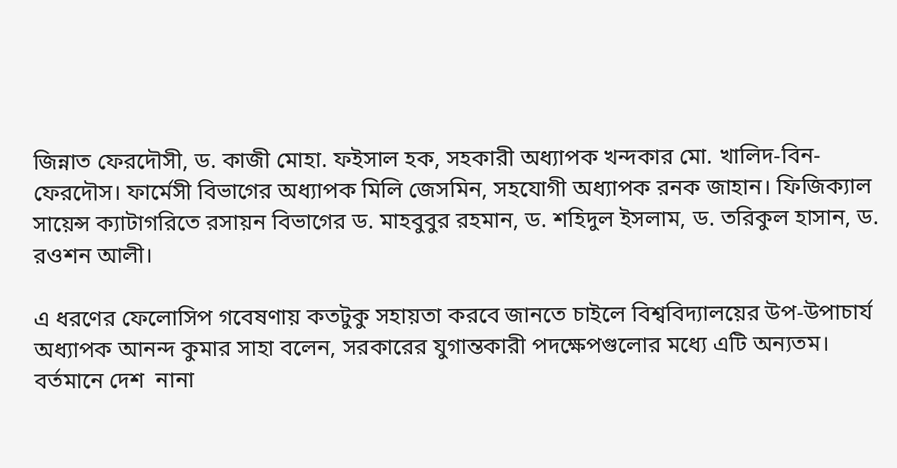জিন্নাত ফেরদৌসী, ড. কাজী মোহা. ফইসাল হক, সহকারী অধ্যাপক খন্দকার মো. খালিদ-বিন-ফেরদৌস। ফার্মেসী বিভাগের অধ্যাপক মিলি জেসমিন, সহযোগী অধ্যাপক রনক জাহান। ফিজিক্যাল সায়েন্স ক্যাটাগরিতে রসায়ন বিভাগের ড. মাহবুবুর রহমান, ড. শহিদুল ইসলাম, ড. তরিকুল হাসান, ড. রওশন আলী।

এ ধরণের ফেলোসিপ গবেষণায় কতটুকু সহায়তা করবে জানতে চাইলে বিশ্ববিদ্যালয়ের উপ-উপাচার্য অধ্যাপক আনন্দ কুমার সাহা বলেন, সরকারের যুগান্তকারী পদক্ষেপগুলোর মধ্যে এটি অন্যতম। বর্তমানে দেশ  নানা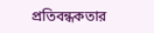প্রতিবন্ধকতার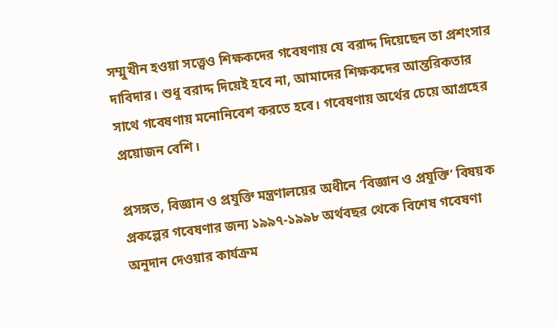সম্মুখীন হওয়া সত্ত্বেও শিক্ষকদের গবেষণায় যে বরাদ্দ দিয়েছেন তা প্রশংসার দাবিদার। শুধু বরাদ্দ দিয়েই হবে না, আমাদের শিক্ষকদের আন্তরিকতার সাথে গবেষণায় মনোনিবেশ করতে হবে। গবেষণায় অর্থের চেয়ে আগ্রহের প্রয়োজন বেশি।

প্রসঙ্গত, বিজ্ঞান ও প্রযুক্তি মন্ত্রণালয়ের অধীনে ‘বিজ্ঞান ও প্রযুক্তি’ বিষয়ক প্রকল্পের গবেষণার জন্য ১৯৯৭-১৯৯৮ অর্থবছর থেকে বিশেষ গবেষণা অনুদান দেওয়ার কার্যক্রম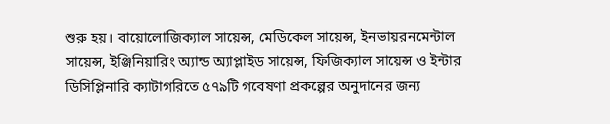শুরু হয়। বায়োলোজিক্যাল সায়েন্স, মেডিকেল সায়েন্স, ইনভায়রনমেন্টাল সায়েন্স, ইঞ্জিনিয়ারিং অ্যান্ড অ্যাপ্লাইড সায়েন্স, ফিজিক্যাল সায়েন্স ও ইন্টার ডিসিপ্লিনারি ক্যাটাগরিতে ৫৭৯টি গবেষণা প্রকল্পের অনুদানের জন্য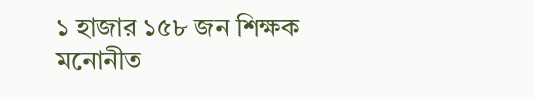১ হাজার ১৫৮ জন শিক্ষক মনোনীত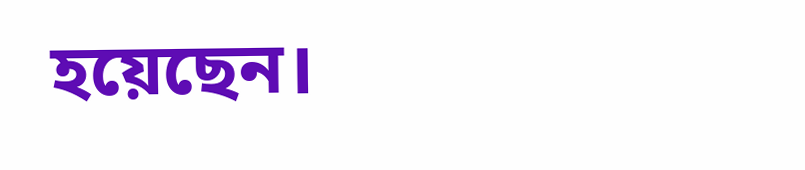হয়েছেন।